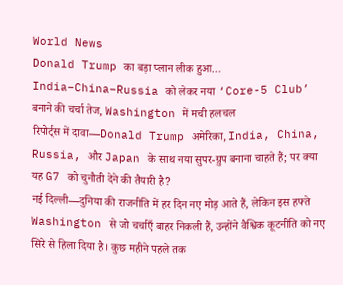World News
Donald Trump का बड़ा प्लान लीक हुआ… India–China–Russia को लेकर नया ‘Core-5 Club’ बनाने की चर्चा तेज, Washington में मची हलचल
रिपोर्ट्स में दावा—Donald Trump अमेरिका, India, China, Russia, और Japan के साथ नया सुपर-ग्रुप बनाना चाहते हैं; पर क्या यह G7 को चुनौती देने की तैयारी है?
नई दिल्ली—दुनिया की राजनीति में हर दिन नए मोड़ आते हैं, लेकिन इस हफ्ते Washington से जो चर्चाएँ बाहर निकली हैं, उन्होंने वैश्विक कूटनीति को नए सिरे से हिला दिया है। कुछ महीने पहले तक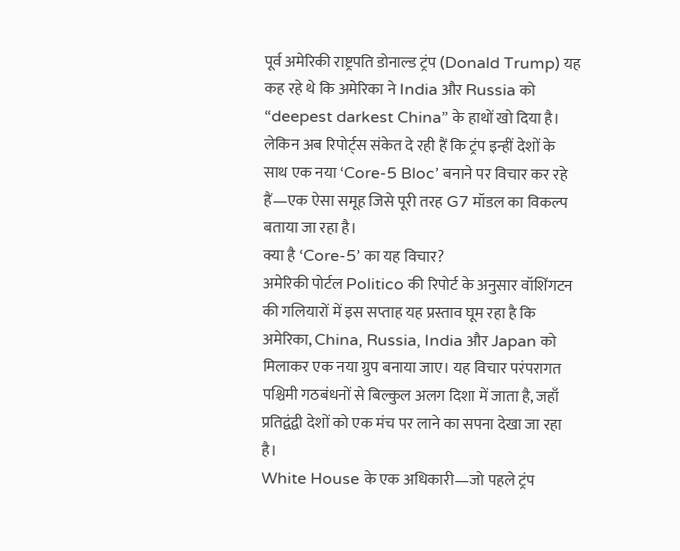पूर्व अमेरिकी राष्ट्रपति डोनाल्ड ट्रंप (Donald Trump) यह कह रहे थे कि अमेरिका ने India और Russia को “deepest darkest China” के हाथों खो दिया है। लेकिन अब रिपोर्ट्स संकेत दे रही हैं कि ट्रंप इन्हीं देशों के साथ एक नया ‘Core-5 Bloc’ बनाने पर विचार कर रहे हैं—एक ऐसा समूह जिसे पूरी तरह G7 मॉडल का विकल्प बताया जा रहा है।
क्या है ‘Core-5’ का यह विचार?
अमेरिकी पोर्टल Politico की रिपोर्ट के अनुसार वॉशिंगटन की गलियारों में इस सप्ताह यह प्रस्ताव घूम रहा है कि अमेरिका, China, Russia, India और Japan को मिलाकर एक नया ग्रुप बनाया जाए। यह विचार परंपरागत पश्चिमी गठबंधनों से बिल्कुल अलग दिशा में जाता है, जहाँ प्रतिद्वंद्वी देशों को एक मंच पर लाने का सपना देखा जा रहा है।
White House के एक अधिकारी—जो पहले ट्रंप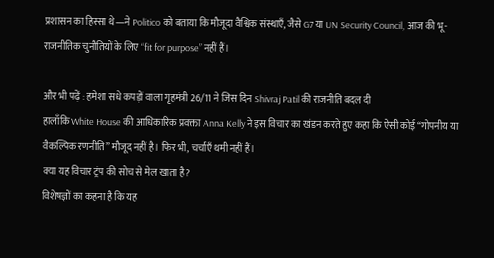प्रशासन का हिस्सा थे—ने Politico को बताया कि मौजूदा वैश्विक संस्थाएँ, जैसे G7 या UN Security Council, आज की भू-राजनीतिक चुनौतियों के लिए “fit for purpose” नहीं हैं।

और भी पढ़ें : हमेशा सधे कपड़ों वाला गृहमंत्री 26/11 ने जिस दिन Shivraj Patil की राजनीति बदल दी
हालाँकि White House की आधिकारिक प्रवक्ता Anna Kelly ने इस विचार का खंडन करते हुए कहा कि ऐसी कोई “गोपनीय या वैकल्पिक रणनीति” मौजूद नहीं है। फिर भी, चर्चाएँ थमी नहीं हैं।
क्या यह विचार ट्रंप की सोच से मेल खाता है?
विशेषज्ञों का कहना है कि यह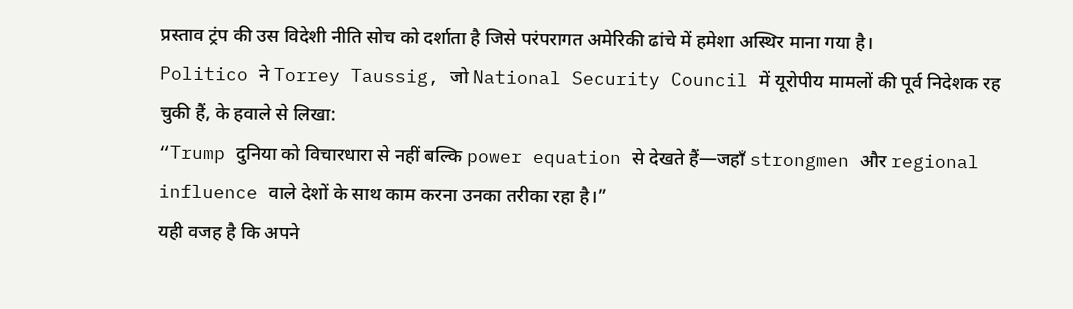प्रस्ताव ट्रंप की उस विदेशी नीति सोच को दर्शाता है जिसे परंपरागत अमेरिकी ढांचे में हमेशा अस्थिर माना गया है।
Politico ने Torrey Taussig, जो National Security Council में यूरोपीय मामलों की पूर्व निदेशक रह चुकी हैं, के हवाले से लिखा:
“Trump दुनिया को विचारधारा से नहीं बल्कि power equation से देखते हैं—जहाँ strongmen और regional influence वाले देशों के साथ काम करना उनका तरीका रहा है।”
यही वजह है कि अपने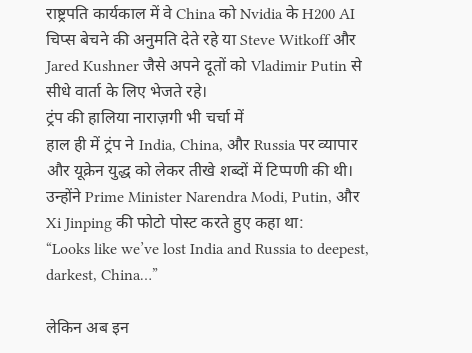राष्ट्रपति कार्यकाल में वे China को Nvidia के H200 AI चिप्स बेचने की अनुमति देते रहे या Steve Witkoff और Jared Kushner जैसे अपने दूतों को Vladimir Putin से सीधे वार्ता के लिए भेजते रहे।
ट्रंप की हालिया नाराज़गी भी चर्चा में
हाल ही में ट्रंप ने India, China, और Russia पर व्यापार और यूक्रेन युद्ध को लेकर तीखे शब्दों में टिप्पणी की थी। उन्होंने Prime Minister Narendra Modi, Putin, और Xi Jinping की फोटो पोस्ट करते हुए कहा था:
“Looks like we’ve lost India and Russia to deepest, darkest, China…”

लेकिन अब इन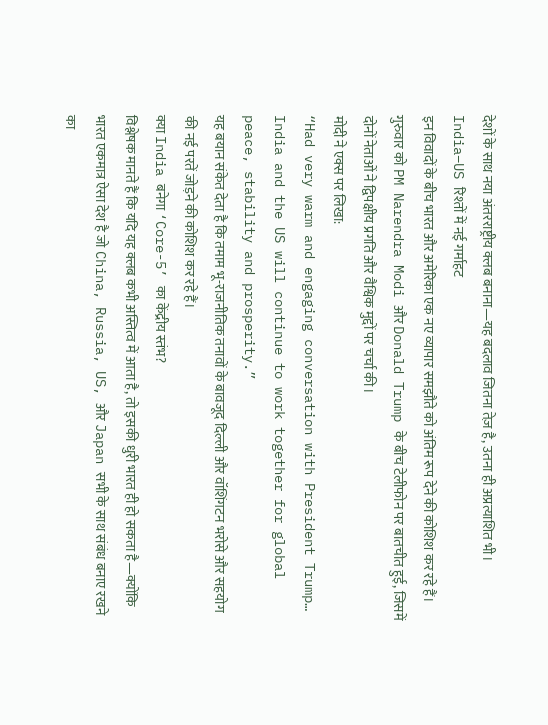देशों के साथ नया अंतरराष्ट्रीय क्लब बनाना—यह बदलाव जितना तेज़ है, उतना ही अप्रत्याशित भी।
India–US रिश्तों में नई गर्माहट
इन विवादों के बीच भारत और अमेरिका एक नए व्यापार समझौते को अंतिम रूप देने की कोशिश कर रहे हैं। गुरुवार को PM Narendra Modi और Donald Trump के बीच टेलीफोन पर बातचीत हुई, जिसमें दोनों नेताओं ने द्विपक्षीय प्रगति और वैश्विक मुद्दों पर चर्चा की।
मोदी ने एक्स पर लिखा:
“Had very warm and engaging conversation with President Trump… India and the US will continue to work together for global peace, stability and prosperity.”
यह बयान संकेत देता है कि तमाम भू-राजनीतिक तनावों के बावजूद दिल्ली और वॉशिंगटन भरोसे और सहयोग की नई परतें जोड़ने की कोशिश कर रहे हैं।
क्या India बनेगा ‘Core-5’ का केंद्रीय स्तंभ?
विश्लेषक मानते हैं कि यदि यह क्लब कभी अस्तित्व में आता है, तो इसकी धुरी भारत ही हो सकता है—क्योंकि भारत एकमात्र ऐसा देश है जो China, Russia, US, और Japan सभी के साथ संबंध बनाए रखने का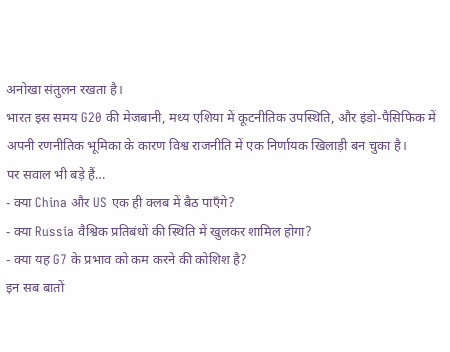अनोखा संतुलन रखता है।
भारत इस समय G20 की मेजबानी, मध्य एशिया में कूटनीतिक उपस्थिति, और इंडो-पैसिफिक में अपनी रणनीतिक भूमिका के कारण विश्व राजनीति में एक निर्णायक खिलाड़ी बन चुका है।
पर सवाल भी बड़े हैं…
- क्या China और US एक ही क्लब में बैठ पाएँगे?
- क्या Russia वैश्विक प्रतिबंधों की स्थिति में खुलकर शामिल होगा?
- क्या यह G7 के प्रभाव को कम करने की कोशिश है?
इन सब बातों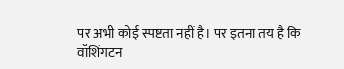पर अभी कोई स्पष्टता नहीं है। पर इतना तय है कि वॉशिंगटन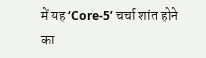में यह ‘Core-5’ चर्चा शांत होने का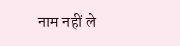नाम नहीं ले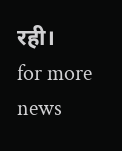रही।
for more news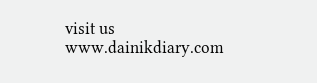visit us www.dainikdiary.com